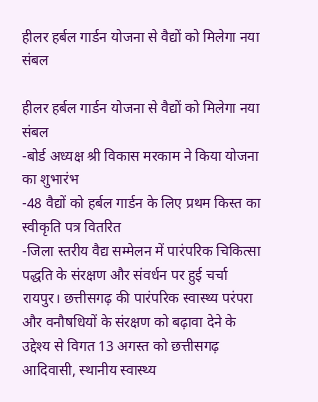हीलर हर्बल गार्डन योजना से वैद्यों को मिलेगा नया संबल

हीलर हर्बल गार्डन योजना से वैद्यों को मिलेगा नया संबल
-बोर्ड अध्यक्ष श्री विकास मरकाम ने किया योजना का शुभारंभ
-48 वैद्यों को हर्बल गार्डन के लिए प्रथम किस्त का स्वीकृति पत्र वितरित
-जिला स्तरीय वैद्य सम्मेलन में पारंपरिक चिकित्सा पद्धति के संरक्षण और संवर्धन पर हुई चर्चा
रायपुर। छत्तीसगढ़ की पारंपरिक स्वास्थ्य परंपरा और वनौषधियों के संरक्षण को बढ़ावा देने के उद्देश्य से विगत 13 अगस्त को छत्तीसगढ़ आदिवासी, स्थानीय स्वास्थ्य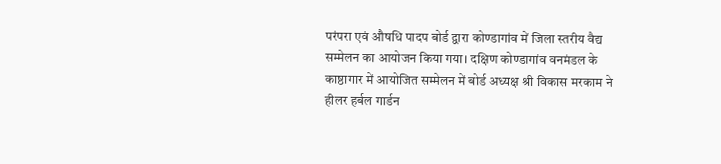परंपरा एवं औषधि पादप बोर्ड द्वारा कोण्डागांव में जिला स्तरीय वैद्य सम्मेलन का आयोजन किया गया। दक्षिण कोण्डागांव वनमंडल के काष्ठागार में आयोजित सम्मेलन में बोर्ड अध्यक्ष श्री विकास मरकाम ने हीलर हर्बल गार्डन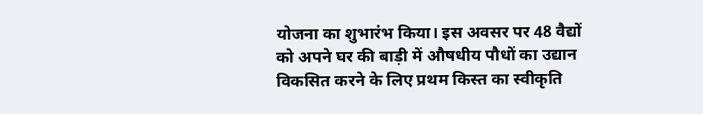योजना का शुभारंभ किया। इस अवसर पर 48 वैद्यों को अपने घर की बाड़ी में औषधीय पौधों का उद्यान विकसित करने के लिए प्रथम किस्त का स्वीकृति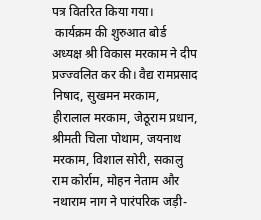पत्र वितरित किया गया।
 कार्यक्रम की शुरुआत बोर्ड अध्यक्ष श्री विकास मरकाम ने दीप प्रज्ज्वलित कर की। वैद्य रामप्रसाद निषाद, सुखमन मरकाम, हीरालाल मरकाम, जेठूराम प्रधान, श्रीमती चिला पोथाम, जयनाथ मरकाम, विशाल सोरी, सकालु राम कोर्राम, मोहन नेताम और नथाराम नाग ने पारंपरिक जड़ी-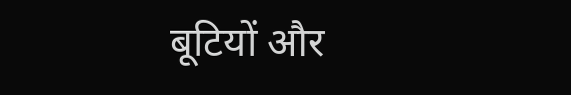बूटियों और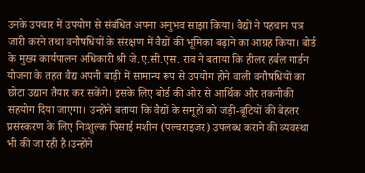उनके उपचार में उपयोग से संबंधित अपना अनुभव साझा किया। वैद्यों ने पहचान पत्र जारी करने तथा वनौषधियों के संरक्षण में वैद्यों की भूमिका बढ़ाने का आग्रह किया। बोर्ड के मुख्य कार्यपालन अधिकारी श्री जे.ए.सी.एस. राव ने बताया कि हीलर हर्बल गार्डन योजना के तहत वैद्य अपनी बाड़ी में सामान्य रूप से उपयोग होने वाली वनौषधियों का छोटा उद्यान तैयार कर सकेंगे। इसके लिए बोर्ड की ओर से आर्थिक और तकनीकी सहयोग दिया जाएगा। उन्होंने बताया कि वैद्यों के समूहों को जड़ी-बूटियों की बेहतर प्रसंस्करण के लिए निःशुल्क पिसाई मशीन (पल्वराइजर) उपलब्ध कराने की व्यवस्था भी की जा रही है।उन्होंने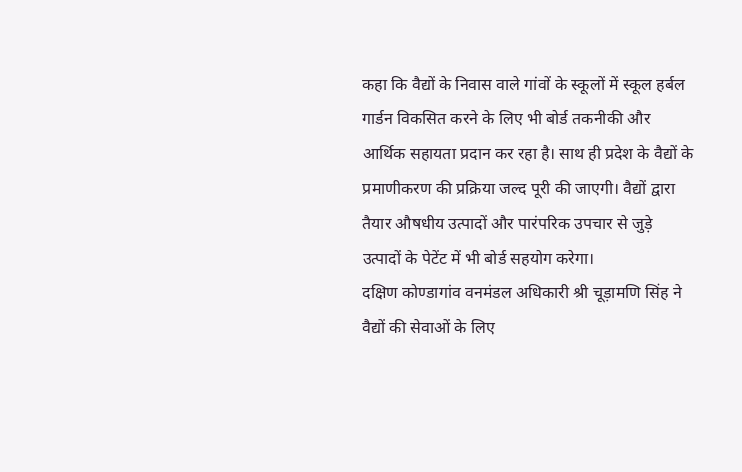कहा कि वैद्यों के निवास वाले गांवों के स्कूलों में स्कूल हर्बल गार्डन विकसित करने के लिए भी बोर्ड तकनीकी और आर्थिक सहायता प्रदान कर रहा है। साथ ही प्रदेश के वैद्यों के प्रमाणीकरण की प्रक्रिया जल्द पूरी की जाएगी। वैद्यों द्वारा तैयार औषधीय उत्पादों और पारंपरिक उपचार से जुड़े उत्पादों के पेटेंट में भी बोर्ड सहयोग करेगा।
दक्षिण कोण्डागांव वनमंडल अधिकारी श्री चूड़ामणि सिंह ने वैद्यों की सेवाओं के लिए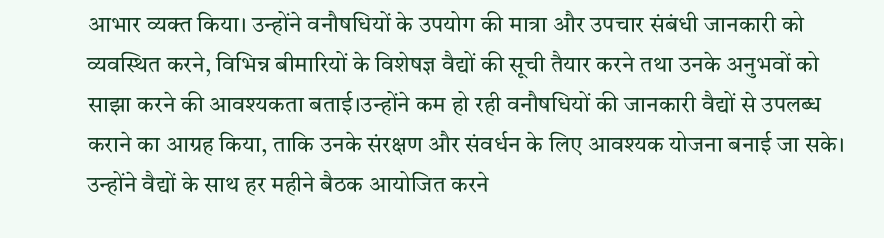आभार व्यक्त किया। उन्होंने वनौषधियों के उपयोग की मात्रा और उपचार संबंधी जानकारी को व्यवस्थित करने, विभिन्न बीमारियों के विशेषज्ञ वैद्यों की सूची तैयार करने तथा उनके अनुभवों को साझा करने की आवश्यकता बताई।उन्होंने कम हो रही वनौषधियों की जानकारी वैद्यों से उपलब्ध कराने का आग्रह किया, ताकि उनके संरक्षण और संवर्धन के लिए आवश्यक योजना बनाई जा सके। उन्होंने वैद्यों के साथ हर महीने बैठक आयोजित करने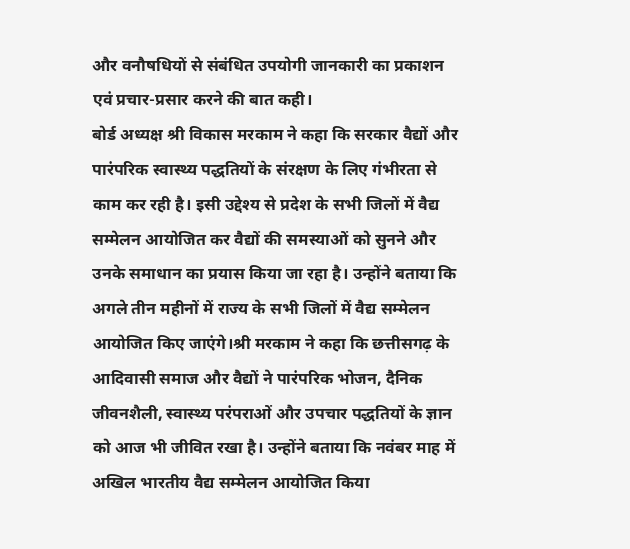और वनौषधियों से संबंधित उपयोगी जानकारी का प्रकाशन एवं प्रचार-प्रसार करने की बात कही।
बोर्ड अध्यक्ष श्री विकास मरकाम ने कहा कि सरकार वैद्यों और पारंपरिक स्वास्थ्य पद्धतियों के संरक्षण के लिए गंभीरता से काम कर रही है। इसी उद्देश्य से प्रदेश के सभी जिलों में वैद्य सम्मेलन आयोजित कर वैद्यों की समस्याओं को सुनने और उनके समाधान का प्रयास किया जा रहा है। उन्होंने बताया कि अगले तीन महीनों में राज्य के सभी जिलों में वैद्य सम्मेलन आयोजित किए जाएंगे।श्री मरकाम ने कहा कि छत्तीसगढ़ के आदिवासी समाज और वैद्यों ने पारंपरिक भोजन, दैनिक जीवनशैली, स्वास्थ्य परंपराओं और उपचार पद्धतियों के ज्ञान को आज भी जीवित रखा है। उन्होंने बताया कि नवंबर माह में अखिल भारतीय वैद्य सम्मेलन आयोजित किया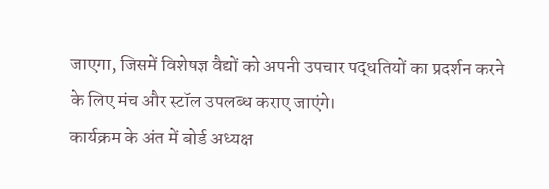जाएगा, जिसमें विशेषज्ञ वैद्यों को अपनी उपचार पद्धतियों का प्रदर्शन करने के लिए मंच और स्टॉल उपलब्ध कराए जाएंगे।
कार्यक्रम के अंत में बोर्ड अध्यक्ष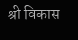श्री विकास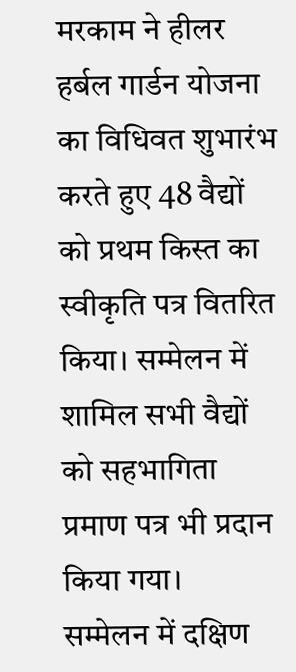मरकाम ने हीलर हर्बल गार्डन योजना का विधिवत शुभारंभ करते हुए 48 वैद्यों को प्रथम किस्त का स्वीकृति पत्र वितरित किया। सम्मेलन में शामिल सभी वैद्यों को सहभागिता प्रमाण पत्र भी प्रदान किया गया।
सम्मेलन में दक्षिण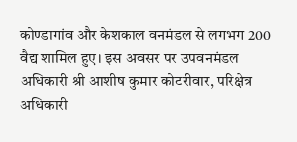कोण्डागांव और केशकाल वनमंडल से लगभग 200 वैद्य शामिल हुए। इस अवसर पर उपवनमंडल अधिकारी श्री आशीष कुमार कोटरीवार, परिक्षेत्र अधिकारी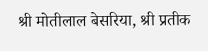श्री मोतीलाल बेसरिया, श्री प्रतीक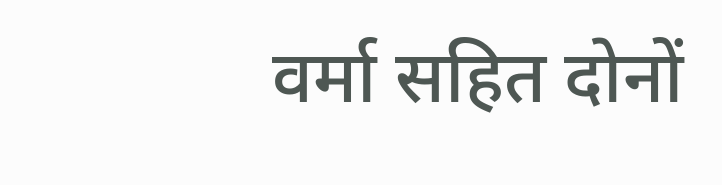वर्मा सहित दोनों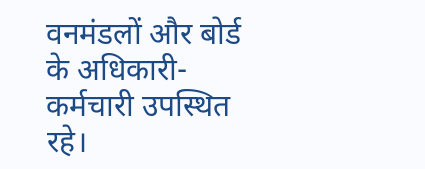वनमंडलों और बोर्ड के अधिकारी-कर्मचारी उपस्थित रहे।